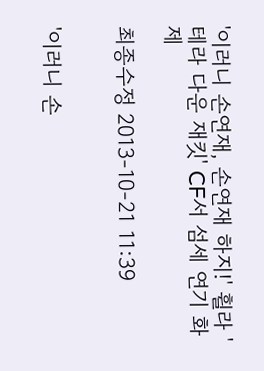'이러니 손연재, 손연재 하지!' 휠라 '테라 다운 재킷' CF서 섬세 연기 화제

최종수정 2013-10-21 11:39


'이러니 손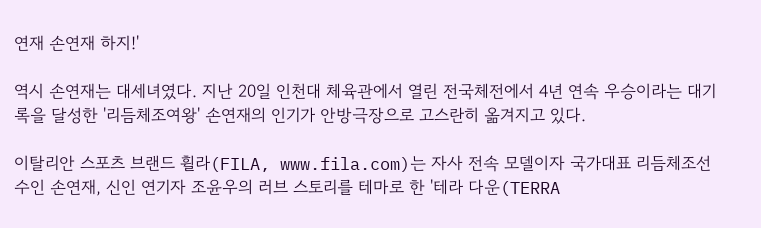연재 손연재 하지!'

역시 손연재는 대세녀였다. 지난 20일 인천대 체육관에서 열린 전국체전에서 4년 연속 우승이라는 대기록을 달성한 '리듬체조여왕' 손연재의 인기가 안방극장으로 고스란히 옮겨지고 있다.

이탈리안 스포츠 브랜드 휠라(FILA, www.fila.com)는 자사 전속 모델이자 국가대표 리듬체조선수인 손연재, 신인 연기자 조윤우의 러브 스토리를 테마로 한 '테라 다운(TERRA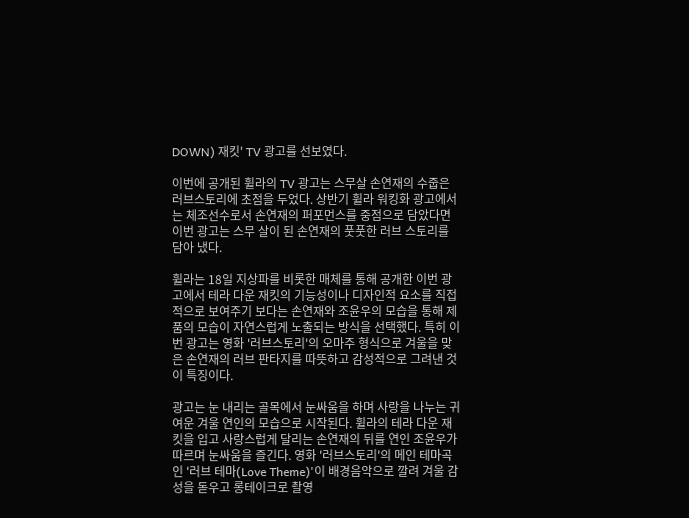DOWN) 재킷' TV 광고를 선보였다.

이번에 공개된 휠라의 TV 광고는 스무살 손연재의 수줍은 러브스토리에 초점을 두었다. 상반기 휠라 워킹화 광고에서는 체조선수로서 손연재의 퍼포먼스를 중점으로 담았다면 이번 광고는 스무 살이 된 손연재의 풋풋한 러브 스토리를 담아 냈다.

휠라는 18일 지상파를 비롯한 매체를 통해 공개한 이번 광고에서 테라 다운 재킷의 기능성이나 디자인적 요소를 직접적으로 보여주기 보다는 손연재와 조윤우의 모습을 통해 제품의 모습이 자연스럽게 노출되는 방식을 선택했다. 특히 이번 광고는 영화 '러브스토리'의 오마주 형식으로 겨울을 맞은 손연재의 러브 판타지를 따뜻하고 감성적으로 그려낸 것이 특징이다.

광고는 눈 내리는 골목에서 눈싸움을 하며 사랑을 나누는 귀여운 겨울 연인의 모습으로 시작된다. 휠라의 테라 다운 재킷을 입고 사랑스럽게 달리는 손연재의 뒤를 연인 조윤우가 따르며 눈싸움을 즐긴다. 영화 '러브스토리'의 메인 테마곡인 '러브 테마(Love Theme)'이 배경음악으로 깔려 겨울 감성을 돋우고 롱테이크로 촬영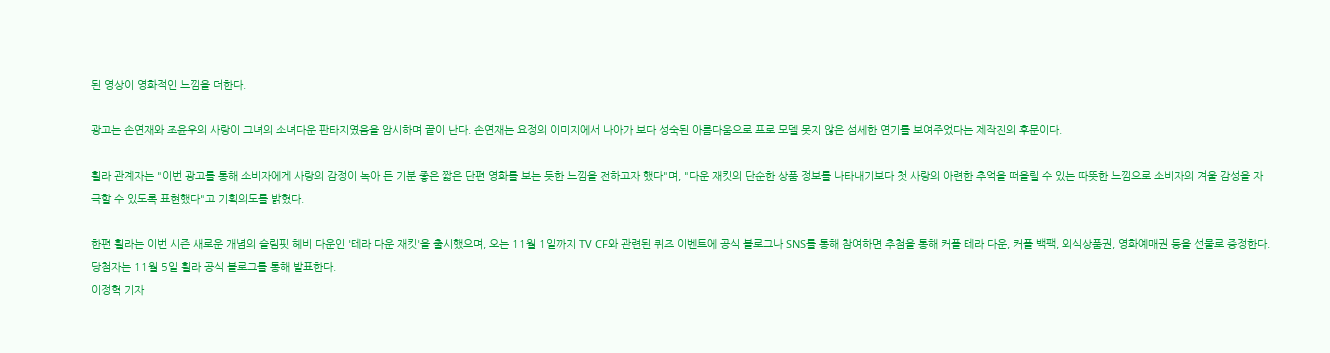된 영상이 영화적인 느낌을 더한다.

광고는 손연재와 조윤우의 사랑이 그녀의 소녀다운 판타지였음을 암시하며 끝이 난다. 손연재는 요정의 이미지에서 나아가 보다 성숙된 아름다움으로 프로 모델 못지 않은 섬세한 연기를 보여주었다는 제작진의 후문이다.

휠라 관계자는 "이번 광고를 통해 소비자에게 사랑의 감정이 녹아 든 기분 좋은 짧은 단편 영화를 보는 듯한 느낌을 전하고자 했다"며, "다운 재킷의 단순한 상품 정보를 나타내기보다 첫 사랑의 아련한 추억을 떠올릴 수 있는 따뜻한 느낌으로 소비자의 겨울 감성을 자극할 수 있도록 표현했다"고 기획의도를 밝혔다.

한편 휠라는 이번 시즌 새로운 개념의 슬림핏 헤비 다운인 '테라 다운 재킷'을 출시했으며, 오는 11월 1일까지 TV CF와 관련된 퀴즈 이벤트에 공식 블로그나 SNS를 통해 참여하면 추첨을 통해 커플 테라 다운, 커플 백팩, 외식상품권, 영화예매권 등을 선물로 증정한다. 당첨자는 11월 5일 휠라 공식 블로그를 통해 발표한다.
이정혁 기자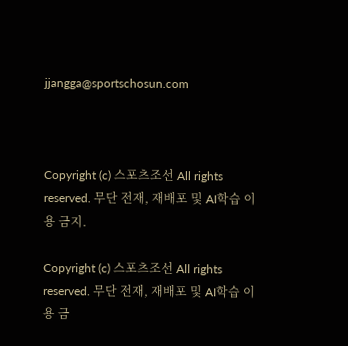jjangga@sportschosun.com



Copyright (c) 스포츠조선 All rights reserved. 무단 전재, 재배포 및 AI학습 이용 금지.

Copyright (c) 스포츠조선 All rights reserved. 무단 전재, 재배포 및 AI학습 이용 금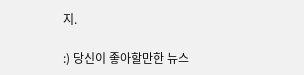지.

:) 당신이 좋아할만한 뉴스